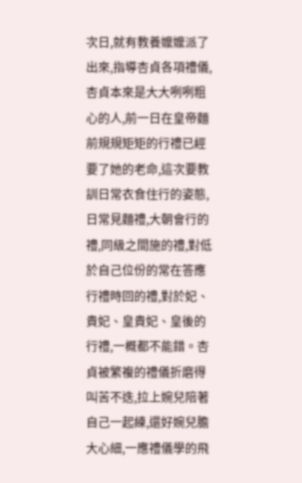次日,就有教養嬤嬤派了出來,指導杏貞各項禮儀,杏貞本來是大大咧咧粗心的人,前一日在皇帝麵前規規矩矩的行禮已經要了她的老命,這次要教訓日常衣食住行的姿態,日常見麵禮,大朝會行的禮,同級之間施的禮,對低於自己位份的常在答應行禮時回的禮,對於妃、貴妃、皇貴妃、皇後的行禮,一概都不能錯。杏貞被繁複的禮儀折磨得叫苦不迭,拉上婉兒陪著自己一起練,還好婉兒膽大心細,一應禮儀學的飛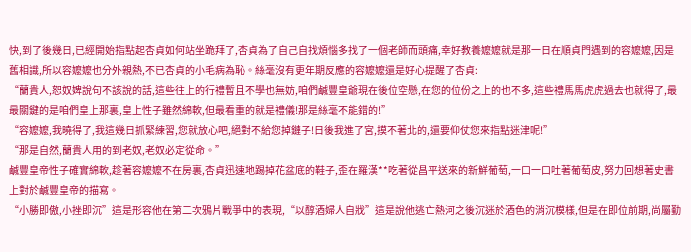快,到了後幾日,已經開始指點起杏貞如何站坐跪拜了,杏貞為了自己自找煩惱多找了一個老師而頭痛,幸好教養嬤嬤就是那一日在順貞門遇到的容嬤嬤,因是舊相識,所以容嬤嬤也分外親熱,不已杏貞的小毛病為恥。絲毫沒有更年期反應的容嬤嬤還是好心提醒了杏貞:
“蘭貴人,恕奴婢說句不該說的話,這些往上的行禮暫且不學也無妨,咱們鹹豐皇爺現在後位空懸,在您的位份之上的也不多,這些禮馬馬虎虎過去也就得了,最最關鍵的是咱們皇上那裏,皇上性子雖然綿軟,但最看重的就是禮儀!那是絲毫不能錯的!”
“容嬤嬤,我曉得了,我這幾日抓緊練習,您就放心吧,絕對不給您掉鏈子!日後我進了宮,摸不著北的,還要仰仗您來指點迷津呢!”
“那是自然,蘭貴人用的到老奴,老奴必定從命。”
鹹豐皇帝性子確實綿軟,趁著容嬤嬤不在房裏,杏貞迅速地踢掉花盆底的鞋子,歪在羅漢**吃著從昌平送來的新鮮葡萄,一口一口吐著葡萄皮,努力回想著史書上對於鹹豐皇帝的描寫。
“小勝即傲,小挫即沉”這是形容他在第二次鴉片戰爭中的表現,“以醇酒婦人自戕”這是說他逃亡熱河之後沉迷於酒色的消沉模樣,但是在即位前期,尚屬勤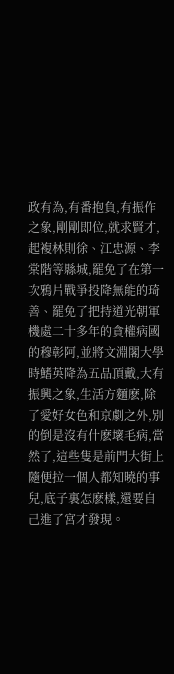政有為,有番抱負,有振作之象,剛剛即位,就求賢才,起複林則徐、江忠源、李棠階等縣城,罷免了在第一次鴉片戰爭投降無能的琦善、罷免了把持道光朝軍機處二十多年的貪權病國的穆彰阿,並將文淵閣大學時鰭英降為五品頂戴,大有振興之象,生活方麵麽,除了愛好女色和京劇之外,別的倒是沒有什麽壞毛病,當然了,這些隻是前門大街上隨便拉一個人都知曉的事兒,底子裏怎麽樣,還要自己進了宮才發現。